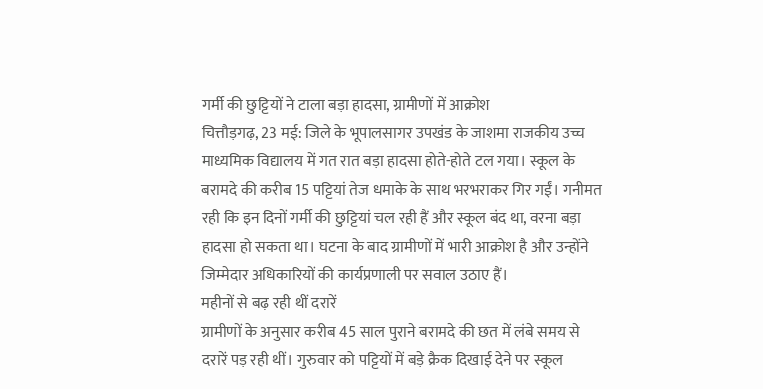गर्मी की छुट्टियों ने टाला बड़ा हादसा, ग्रामीणों में आक्रोश
चित्तौड़गढ़, 23 मई: जिले के भूपालसागर उपखंड के जाशमा राजकीय उच्च माध्यमिक विद्यालय में गत रात बड़ा हादसा होते-होते टल गया। स्कूल के बरामदे की करीब 15 पट्टियां तेज धमाके के साथ भरभराकर गिर गईं। गनीमत रही कि इन दिनों गर्मी की छुट्टियां चल रही हैं और स्कूल बंद था, वरना बड़ा हादसा हो सकता था। घटना के बाद ग्रामीणों में भारी आक्रोश है और उन्होंने जिम्मेदार अधिकारियों की कार्यप्रणाली पर सवाल उठाए हैं।
महीनों से बढ़ रही थीं दरारें
ग्रामीणों के अनुसार करीब 45 साल पुराने बरामदे की छत में लंबे समय से दरारें पड़ रही थीं। गुरुवार को पट्टियों में बड़े क्रैक दिखाई देने पर स्कूल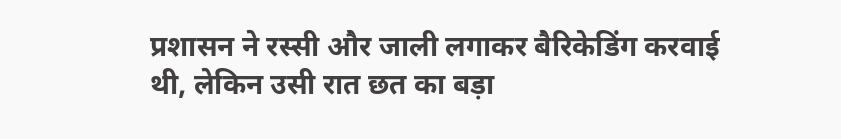प्रशासन ने रस्सी और जाली लगाकर बैरिकेडिंग करवाई थी, लेकिन उसी रात छत का बड़ा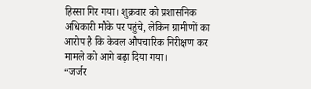हिस्सा गिर गया। शुक्रवार को प्रशासनिक अधिकारी मौके पर पहुंचे, लेकिन ग्रामीणों का आरोप है कि केवल औपचारिक निरीक्षण कर मामले को आगे बढ़ा दिया गया।
“जर्जर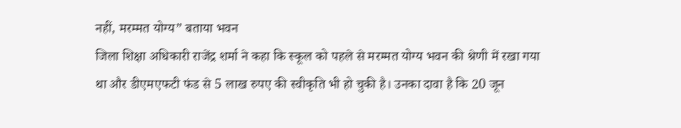नहीं, मरम्मत योग्य” बताया भवन
जिला शिक्षा अधिकारी राजेंद्र शर्मा ने कहा कि स्कूल को पहले से मरम्मत योग्य भवन की श्रेणी में रखा गया था और डीएमएफटी फंड से 5 लाख रुपए की स्वीकृति भी हो चुकी है। उनका दावा है कि 20 जून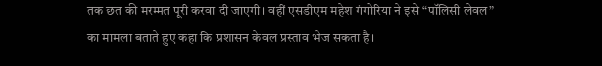तक छत की मरम्मत पूरी करवा दी जाएगी। वहीं एसडीएम महेश गंगोरिया ने इसे “पॉलिसी लेवल” का मामला बताते हुए कहा कि प्रशासन केवल प्रस्ताव भेज सकता है।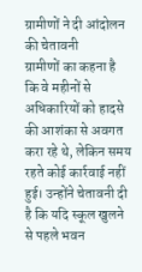ग्रामीणों ने दी आंदोलन की चेतावनी
ग्रामीणों का कहना है कि वे महीनों से अधिकारियों को हादसे की आशंका से अवगत करा रहे थे, लेकिन समय रहते कोई कार्रवाई नहीं हुई। उन्होंने चेतावनी दी है कि यदि स्कूल खुलने से पहले भवन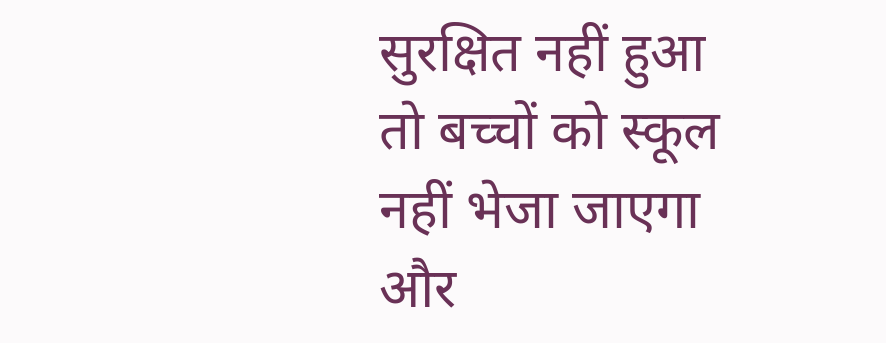सुरक्षित नहीं हुआ तो बच्चों को स्कूल नहीं भेजा जाएगा और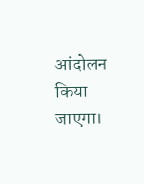आंदोलन किया जाएगा।